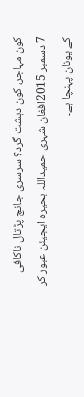کون مہاجر، کون دہشت گرد؟ سرسری جانچ پڑتال ناکافی
7 دسمبر 2015افغان شہری حمیداللہ بحیرہ ایجیئن عبور کر کے یونان پہنچا ہے۔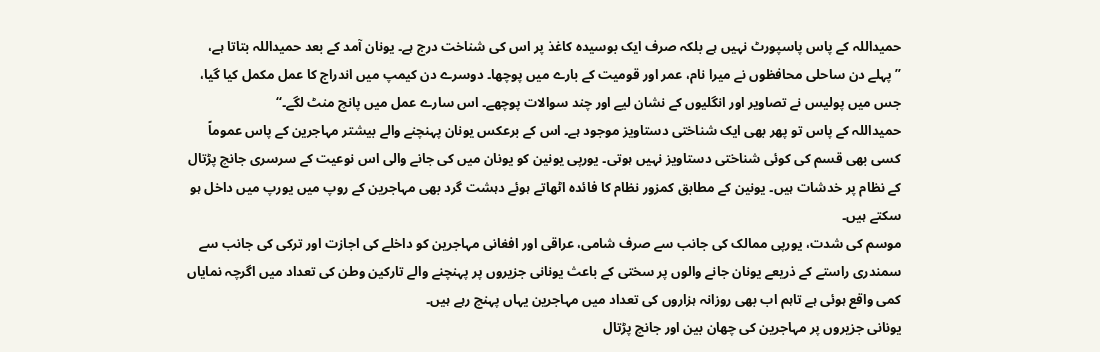حمیداللہ کے پاس پاسپورٹ نہیں ہے بلکہ صرف ایک بوسیدہ کاغذ پر اس کی شناخت درج ہے۔ يونان آمد کے بعد حمیداللہ بتاتا ہے، ’’پہلے دن ساحلی محافظوں نے میرا نام، عمر اور قومیت کے بارے میں پوچھا۔ دوسرے دن کیمپ میں اندراج کا عمل مکمل کيا گيا، جس ميں پولیس نے تصاویر اور انگلیوں کے نشان لیے اور چند سوالات پوچھے۔ اس سارے عمل میں پانچ منٹ لگے۔‘‘
حمیداللہ کے پاس تو پھر بھی ایک شناختی دستاویز موجود ہے۔ اس کے برعکس یونان پہنچنے والے بیشتر مہاجرین کے پاس عموماً کسی بھی قسم کی کوئی شناختی دستاویز نہيں ہوتی۔ یورپی یونین کو یونان میں کی جانے والی اس نوعیت کے سرسری جانچ پڑتال کے نظام پر خدشات ہیں۔ یونین کے مطابق کمزور نظام کا فائدہ اٹھاتے ہوئے دہشت گرد بھی مہاجرین کے روپ میں یورپ میں داخل ہو سکتے ہیں۔
موسم کی شدت، یورپی ممالک کی جانب سے صرف شامی، عراقی اور افغانی مہاجرین کو داخلے کی اجازت اور ترکی کی جانب سے سمندری راستے کے ذریعے یونان جانے والوں پر سختی کے باعث یونانی جزیروں پر پہنچنے والے تارکین وطن کی تعداد میں اگرچہ نمایاں کمی واقع ہوئی ہے تاہم اب بھی روزانہ ہزاروں کی تعداد میں مہاجرین یہاں پہنچ رہے ہیں۔
یونانی جزیروں پر مہاجرین کی چھان بین اور جانچ پڑتال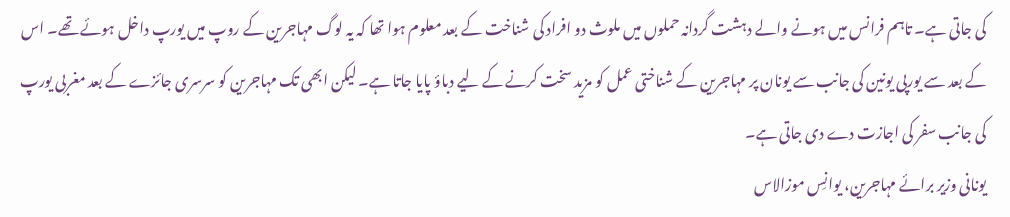کی جاتی ہے۔ تاہم فرانس میں ہونے والے دہشت گردانہ حملوں میں ملوث دو افراد کی شناخت کے بعد معلوم ہوا تھا کہ یہ لوگ مہاجرین کے روپ میں یورپ داخل ہوئے تھے۔ اس کے بعد سے یورپی یونین کی جانب سے یونان پر مہاجرین کے شناختی عمل کو مزید سخت کرنے کے لیے دباؤ پایا جاتا ہے۔ لیکن ابھی تک مہاجرین کو سرسری جائزے کے بعد مغربی یورپ کی جانب سفر کی اجازت دے دی جاتی ہے۔
یونانی وزیر برائے مہاجرین، یوانِس موزالاس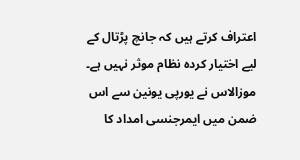اعتراف کرتے ہیں کہ جانچ پڑتال کے لیے اختیار کردہ نظام موثر نہیں ہے۔ موزالاس نے یورپی یونین سے اس ضمن میں ایمرجنسی امداد کا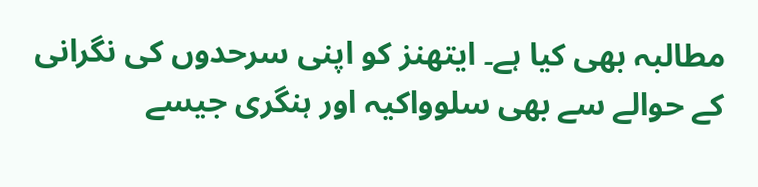مطالبہ بھی کیا ہے۔ ایتھنز کو اپنی سرحدوں کی نگرانی کے حوالے سے بھی سلوواکیہ اور ہنگری جیسے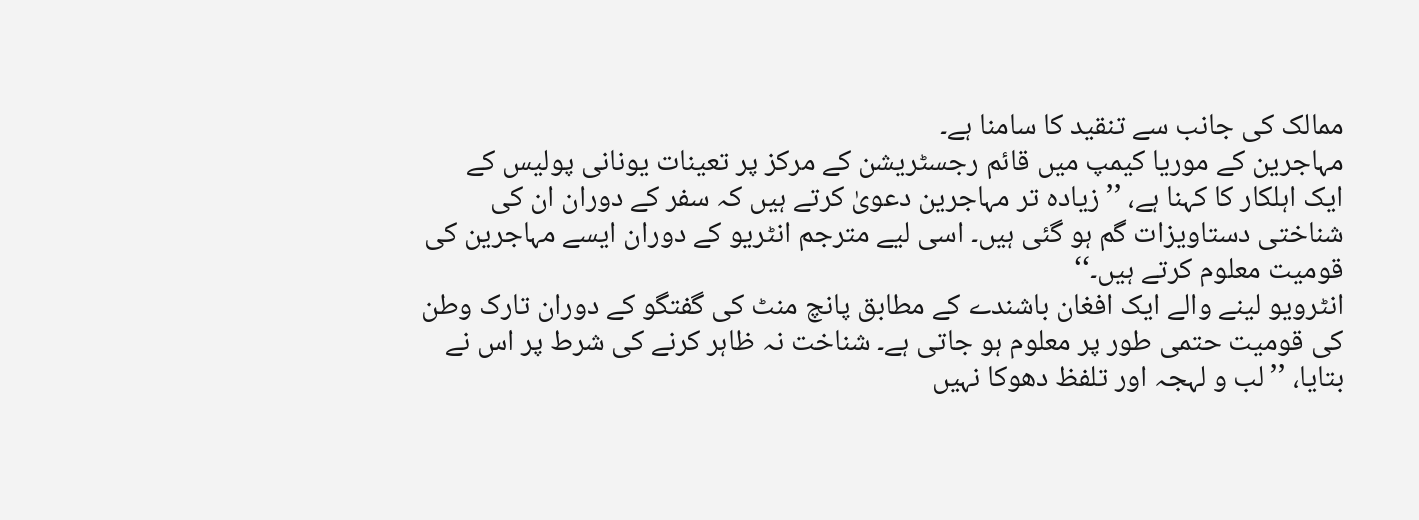ممالک کی جانب سے تنقید کا سامنا ہے۔
مہاجرین کے موریا کیمپ میں قائم رجسٹریشن کے مرکز پر تعینات یونانی پولیس کے ایک اہلکار کا کہنا ہے، ’’زیادہ تر مہاجرین دعویٰ کرتے ہیں کہ سفر کے دوران ان کی شناختی دستاویزات گم ہو گئی ہیں۔ اسی لیے مترجم انٹریو کے دوران ایسے مہاجرین کی قومیت معلوم کرتے ہیں۔‘‘
انٹرویو لینے والے ایک افغان باشندے کے مطابق پانچ منٹ کی گفتگو کے دوران تارک وطن کی قومیت حتمی طور پر معلوم ہو جاتی ہے۔ شناخت نہ ظاہر کرنے کی شرط پر اس نے بتایا، ’’لب و لہجہ اور تلفظ دھوکا نہیں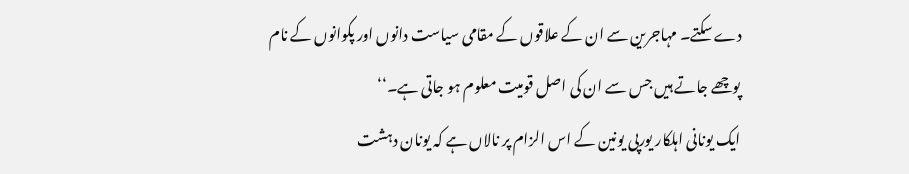دے سکتے۔ مہاجرین سے ان کے علاقوں کے مقامی سیاست دانوں اور پکوانوں کے نام پوچھے جاتے ہیں جس سے ان کی اصل قومیت معلوم ہو جاتی ہے۔‘‘
ایک یونانی اہلکار یورپی یونین کے اس الزام پر نالاں ہے کہ یونان دہشت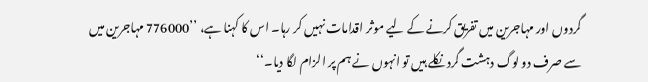گردوں اور مہاجرین میں تفریق کرنے کے لیے موثر اقدامات نہیں کر رہا۔ اس کا کہنا ہے، ’’776000 مہاجرین میں سے صرف دو لوگ دہشت گرد نکلے ہیں تو انہوں نے ہم پر الزام لگا دیا۔‘‘